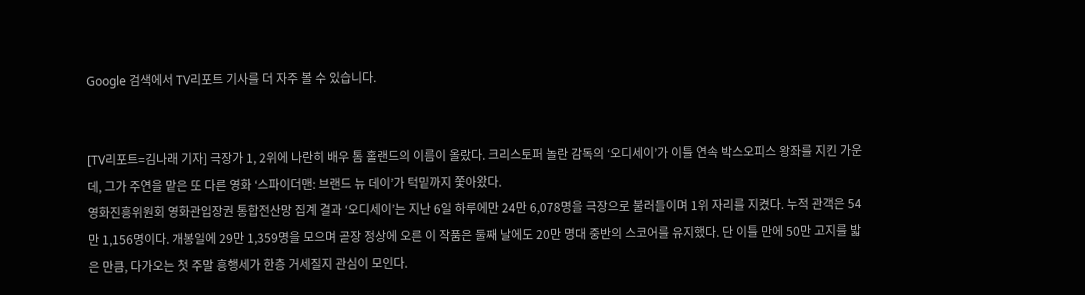Google 검색에서 TV리포트 기사를 더 자주 볼 수 있습니다.


[TV리포트=김나래 기자] 극장가 1, 2위에 나란히 배우 톰 홀랜드의 이름이 올랐다. 크리스토퍼 놀란 감독의 ‘오디세이’가 이틀 연속 박스오피스 왕좌를 지킨 가운데, 그가 주연을 맡은 또 다른 영화 ‘스파이더맨: 브랜드 뉴 데이’가 턱밑까지 쫓아왔다.
영화진흥위원회 영화관입장권 통합전산망 집계 결과 ‘오디세이’는 지난 6일 하루에만 24만 6,078명을 극장으로 불러들이며 1위 자리를 지켰다. 누적 관객은 54만 1,156명이다. 개봉일에 29만 1,359명을 모으며 곧장 정상에 오른 이 작품은 둘째 날에도 20만 명대 중반의 스코어를 유지했다. 단 이틀 만에 50만 고지를 밟은 만큼, 다가오는 첫 주말 흥행세가 한층 거세질지 관심이 모인다.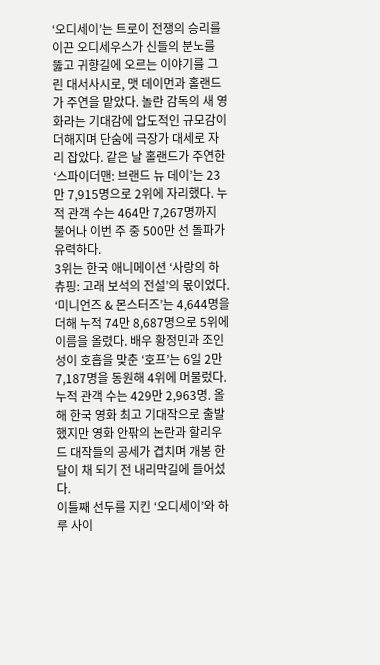‘오디세이’는 트로이 전쟁의 승리를 이끈 오디세우스가 신들의 분노를 뚫고 귀향길에 오르는 이야기를 그린 대서사시로, 맷 데이먼과 홀랜드가 주연을 맡았다. 놀란 감독의 새 영화라는 기대감에 압도적인 규모감이 더해지며 단숨에 극장가 대세로 자리 잡았다. 같은 날 홀랜드가 주연한 ‘스파이더맨: 브랜드 뉴 데이’는 23만 7,915명으로 2위에 자리했다. 누적 관객 수는 464만 7,267명까지 불어나 이번 주 중 500만 선 돌파가 유력하다.
3위는 한국 애니메이션 ‘사랑의 하츄핑: 고래 보석의 전설’의 몫이었다. ‘미니언즈 & 몬스터즈’는 4,644명을 더해 누적 74만 8,687명으로 5위에 이름을 올렸다. 배우 황정민과 조인성이 호흡을 맞춘 ‘호프’는 6일 2만 7,187명을 동원해 4위에 머물렀다. 누적 관객 수는 429만 2,963명. 올해 한국 영화 최고 기대작으로 출발했지만 영화 안팎의 논란과 할리우드 대작들의 공세가 겹치며 개봉 한 달이 채 되기 전 내리막길에 들어섰다.
이틀째 선두를 지킨 ‘오디세이’와 하루 사이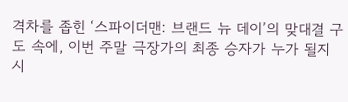격차를 좁힌 ‘스파이더맨: 브랜드 뉴 데이’의 맞대결 구도 속에, 이번 주말 극장가의 최종 승자가 누가 될지 시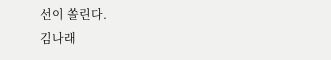선이 쏠린다.
김나래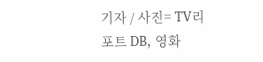기자 / 사진= TV리포트 DB, 영화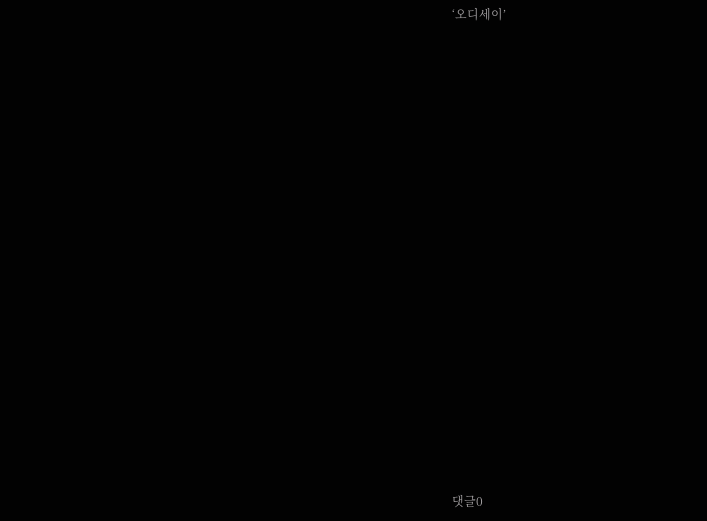‘오디세이’



















댓글0